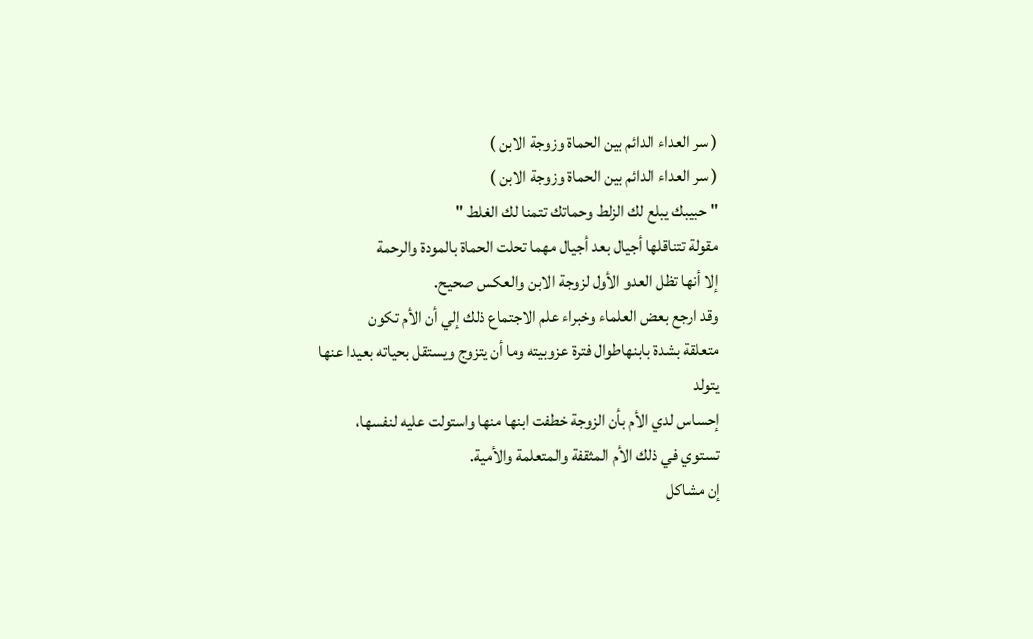( سر العداء الدائم بين الحماة وزوجة الابن )
( سر العداء الدائم بين الحماة وزوجة الابن )
" حبيبك يبلع لك الزلط وحماتك تتمنا لك الغلط "
مقولة تتناقلها أجيال بعد أجيال مهما تحلت الحماة بالمودة والرحمة
إلا أنها تظل العدو الأول لزوجة الابن والعكس صحيح.
وقد ارجع بعض العلماء وخبراء علم الاجتماع ذلك إلي أن الأم تكون
متعلقة بشدة بابنهاطوال فترة عزوبيته وما أن يتزوج ويستقل بحياته بعيدا عنها يتولد
إحساس لدي الأم بأن الزوجة خطفت ابنها منها واستولت عليه لنفسها،
تستوي في ذلك الأم المثقفة والمتعلمة والأمية.
إن مشاكل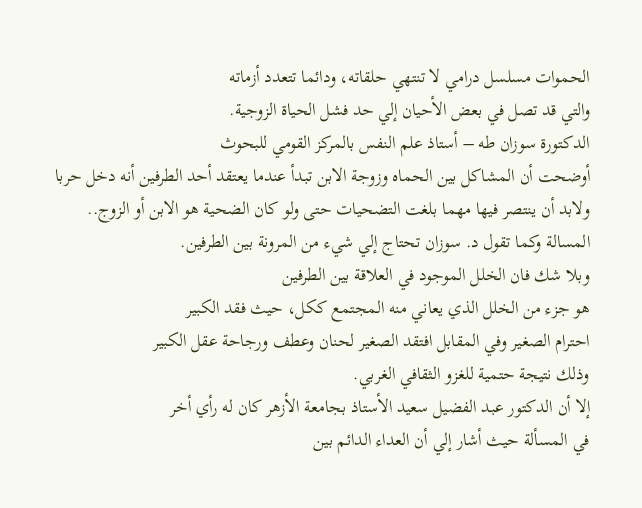الحموات مسلسل درامي لا تنتهي حلقاته، ودائما تتعدد أزماته
والتي قد تصل في بعض الأحيان إلي حد فشل الحياة الزوجية.
الدكتورة سوزان طه – أستاذ علم النفس بالمركز القومي للبحوث
أوضحت أن المشاكل بين الحماه وزوجة الابن تبدأ عندما يعتقد أحد الطرفين أنه دخل حربا
ولابد أن ينتصر فيها مهما بلغت التضحيات حتى ولو كان الضحية هو الابن أو الزوج..
المسالة وكما تقول د. سوزان تحتاج إلي شيء من المرونة بين الطرفين.
وبلا شك فان الخلل الموجود في العلاقة بين الطرفين
هو جزء من الخلل الذي يعاني منه المجتمع ككل، حيث فقد الكبير
احترام الصغير وفي المقابل افتقد الصغير لحنان وعطف ورجاحة عقل الكبير
وذلك نتيجة حتمية للغزو الثقافي الغربي.
إلا أن الدكتور عبد الفضيل سعيد الأستاذ بجامعة الأزهر كان له رأي أخر
في المسألة حيث أشار إلي أن العداء الدائم بين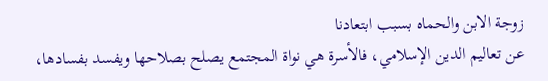زوجة الابن والحماه بسبب ابتعادنا
عن تعاليم الدين الإسلامي، فالأسرة هي نواة المجتمع يصلح بصلاحها ويفسد بفسادها،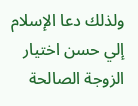ولذلك دعا الإسلام إلي حسن اختيار الزوجة الصالحة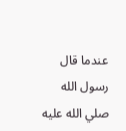عندما قال رسول الله صلي الله عليه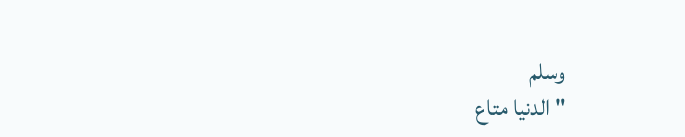وسلم
" الدنيا متاع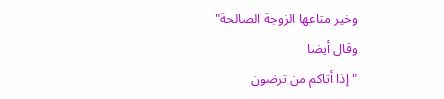وخير متاعها الزوجة الصالحة"
وقال أيضا
" إذا أتاكم من ترضون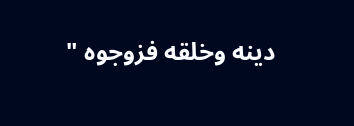دينه وخلقه فزوجوه "